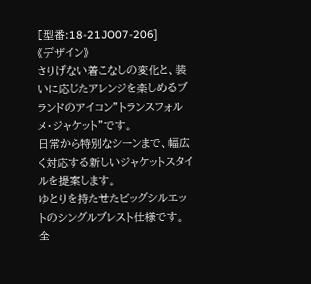[型番:18-21JO07-206]
《デザイン》
さりげない着こなしの変化と、装いに応じたアレンジを楽しめるブランドのアイコン”トランスフォルメ・ジャケット”です。
日常から特別なシーンまで、幅広く対応する新しいジャケットスタイルを提案します。
ゆとりを持たせたビッグシルエットのシングルブレスト仕様です。
全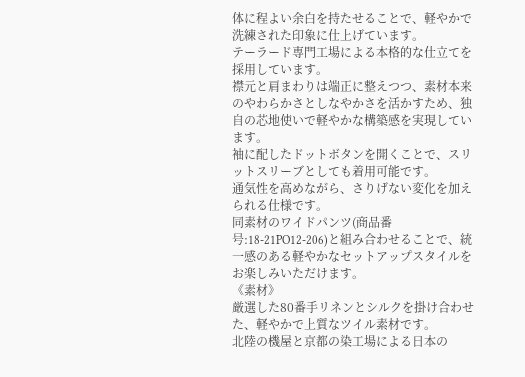体に程よい余白を持たせることで、軽やかで洗練された印象に仕上げています。
テーラード専門工場による本格的な仕立てを採用しています。
襟元と肩まわりは端正に整えつつ、素材本来のやわらかさとしなやかさを活かすため、独自の芯地使いで軽やかな構築感を実現しています。
袖に配したドットボタンを開くことで、スリットスリーブとしても着用可能です。
通気性を高めながら、さりげない変化を加えられる仕様です。
同素材のワイドパンツ(商品番号:18-21PO12-206)と組み合わせることで、統一感のある軽やかなセットアップスタイルをお楽しみいただけます。
《素材》
厳選した80番手リネンとシルクを掛け合わせた、軽やかで上質なツイル素材です。
北陸の機屋と京都の染工場による日本の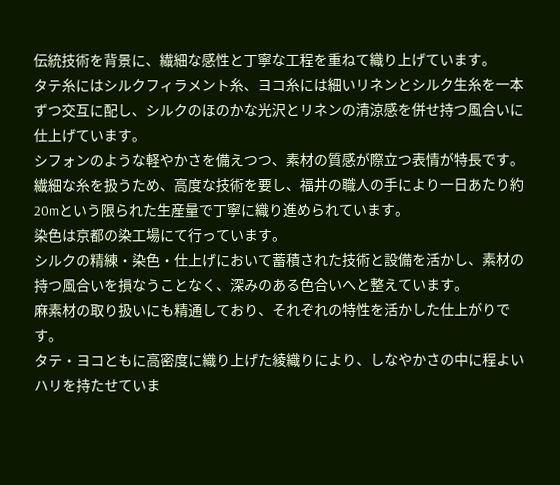伝統技術を背景に、繊細な感性と丁寧な工程を重ねて織り上げています。
タテ糸にはシルクフィラメント糸、ヨコ糸には細いリネンとシルク生糸を一本ずつ交互に配し、シルクのほのかな光沢とリネンの清涼感を併せ持つ風合いに仕上げています。
シフォンのような軽やかさを備えつつ、素材の質感が際立つ表情が特長です。
繊細な糸を扱うため、高度な技術を要し、福井の職人の手により一日あたり約20mという限られた生産量で丁寧に織り進められています。
染色は京都の染工場にて行っています。
シルクの精練・染色・仕上げにおいて蓄積された技術と設備を活かし、素材の持つ風合いを損なうことなく、深みのある色合いへと整えています。
麻素材の取り扱いにも精通しており、それぞれの特性を活かした仕上がりです。
タテ・ヨコともに高密度に織り上げた綾織りにより、しなやかさの中に程よいハリを持たせていま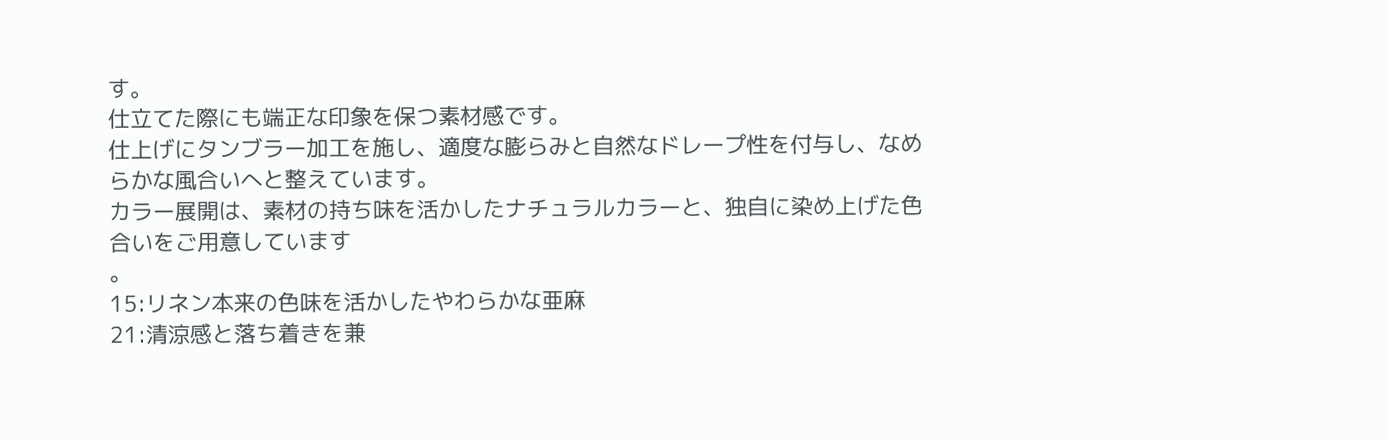す。
仕立てた際にも端正な印象を保つ素材感です。
仕上げにタンブラー加工を施し、適度な膨らみと自然なドレープ性を付与し、なめらかな風合いへと整えています。
カラー展開は、素材の持ち味を活かしたナチュラルカラーと、独自に染め上げた色合いをご用意しています
。
15:リネン本来の色味を活かしたやわらかな亜麻
21:清涼感と落ち着きを兼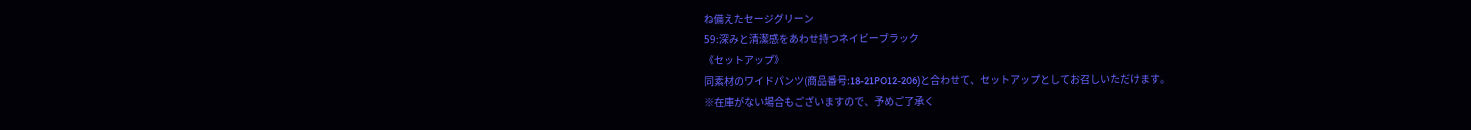ね備えたセージグリーン
59:深みと清潔感をあわせ持つネイビーブラック
《セットアップ》
同素材のワイドパンツ(商品番号:18-21PO12-206)と合わせて、セットアップとしてお召しいただけます。
※在庫がない場合もございますので、予めご了承く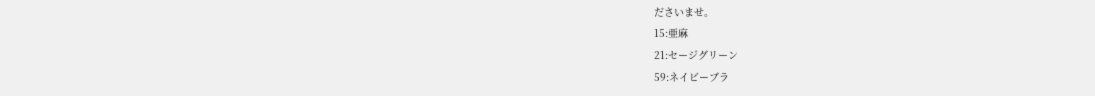ださいませ。
15:亜麻
21:セージグリーン
59:ネイビーブラ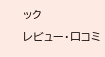ック
レビュー・口コミ